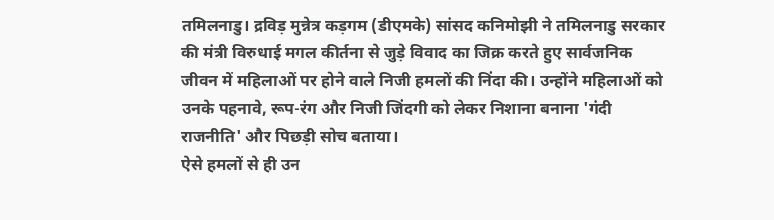तमिलनाडु। द्रविड़ मुन्नेत्र कड़गम (डीएमके) सांसद कनिमोझी ने तमिलनाडु सरकार की मंत्री विरुधाई मगल कीर्तना से जुड़े विवाद का जिक्र करते हुए सार्वजनिक जीवन में महिलाओं पर होने वाले निजी हमलों की निंदा की। उन्होंने महिलाओं को उनके पहनावे, रूप-रंग और निजी जिंदगी को लेकर निशाना बनाना 'गंदी राजनीति' और पिछड़ी सोच बताया।
ऐसे हमलों से ही उन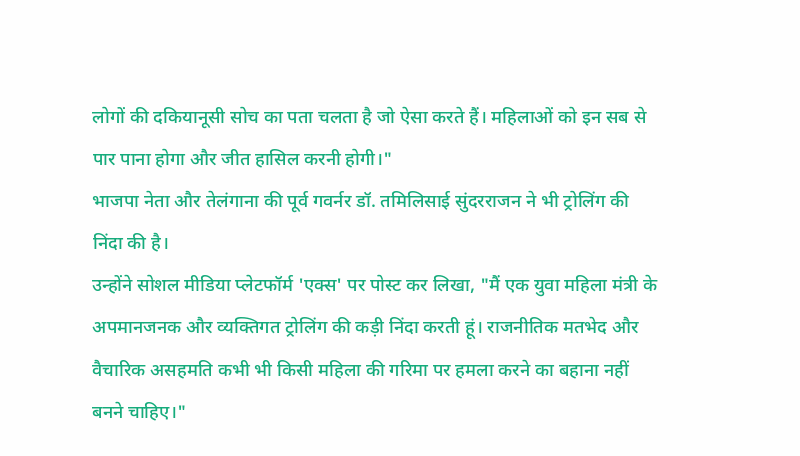लोगों की दकियानूसी सोच का पता चलता है जो ऐसा करते हैं। महिलाओं को इन सब से पार पाना होगा और जीत हासिल करनी होगी।"
भाजपा नेता और तेलंगाना की पूर्व गवर्नर डॉ. तमिलिसाई सुंदरराजन ने भी ट्रोलिंग की निंदा की है।
उन्होंने सोशल मीडिया प्लेटफॉर्म 'एक्स' पर पोस्ट कर लिखा, "मैं एक युवा महिला मंत्री के अपमानजनक और व्यक्तिगत ट्रोलिंग की कड़ी निंदा करती हूं। राजनीतिक मतभेद और वैचारिक असहमति कभी भी किसी महिला की गरिमा पर हमला करने का बहाना नहीं बनने चाहिए।"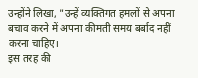उन्होंने लिखा, "उन्हें व्यक्तिगत हमलों से अपना बचाव करने में अपना कीमती समय बर्बाद नहीं करना चाहिए।
इस तरह की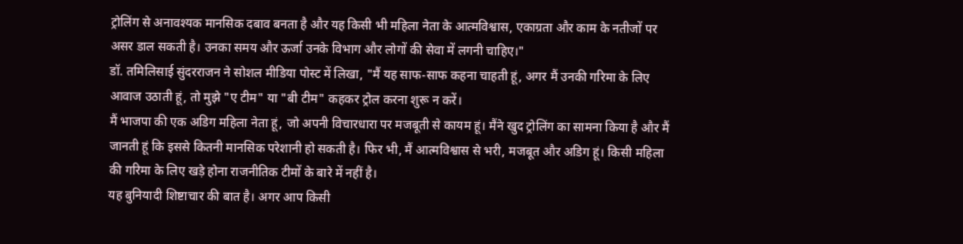ट्रोलिंग से अनावश्यक मानसिक दबाव बनता है और यह किसी भी महिला नेता के आत्मविश्वास, एकाग्रता और काम के नतीजों पर असर डाल सकती है। उनका समय और ऊर्जा उनके विभाग और लोगों की सेवा में लगनी चाहिए।"
डॉ. तमिलिसाई सुंदरराजन ने सोशल मीडिया पोस्ट में लिखा, "मैं यह साफ-साफ कहना चाहती हूं, अगर मैं उनकी गरिमा के लिए आवाज उठाती हूं, तो मुझे "ए टीम" या "बी टीम" कहकर ट्रोल करना शुरू न करें।
मैं भाजपा की एक अडिग महिला नेता हूं, जो अपनी विचारधारा पर मजबूती से कायम हूं। मैंने खुद ट्रोलिंग का सामना किया है और मैं जानती हूं कि इससे कितनी मानसिक परेशानी हो सकती है। फिर भी, मैं आत्मविश्वास से भरी, मजबूत और अडिग हूं। किसी महिला की गरिमा के लिए खड़े होना राजनीतिक टीमों के बारे में नहीं है।
यह बुनियादी शिष्टाचार की बात है। अगर आप किसी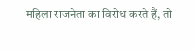महिला राजनेता का विरोध करते हैं, तो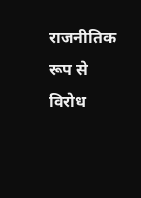राजनीतिक रूप से विरोध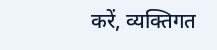करें, व्यक्तिगत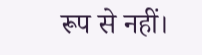रूप से नहीं।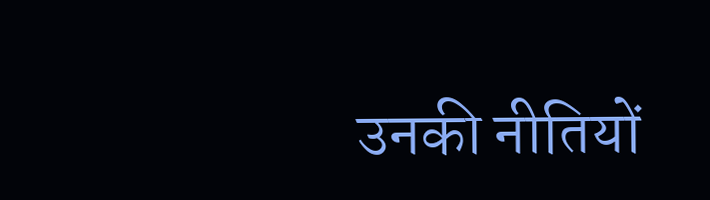उनकी नीतियों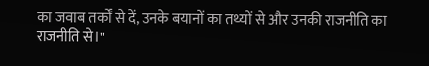का जवाब तर्कों से दें, उनके बयानों का तथ्यों से और उनकी राजनीति का राजनीति से।"